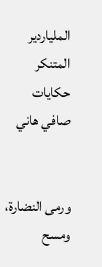الملياردير المتنكر حكايات صافي هاني


ورمى النضارة، ومسح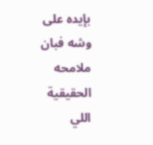بإيده على وشه فبان ملامحه الحقيقية اللي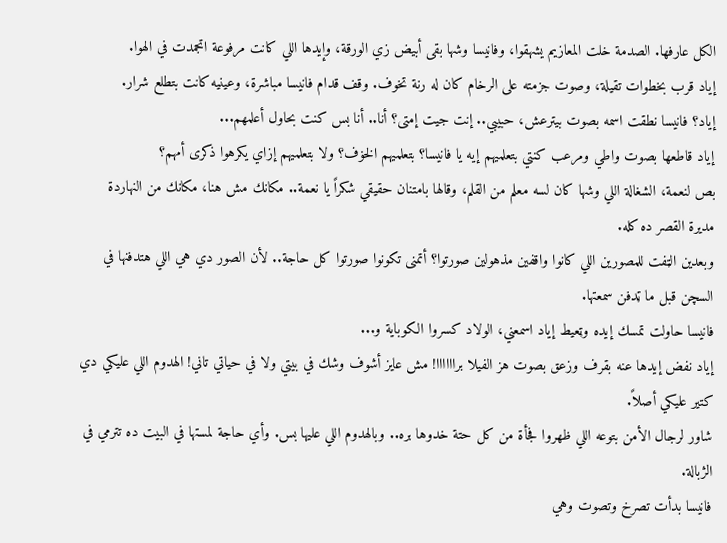الكل عارفها. الصدمة خلت المعازيم يشهقوا، وفانيسا وشها بقى أبيض زي الورقة، وإيدها اللي كانت مرفوعة اتجمدت في الهوا.
إياد قرب بخطوات تقيلة، وصوت جزمته على الرخام كان له رنة تخوف. وقف قدام فانيسا مباشرة، وعينيه كانت بتطلع شرار.
إياد؟ فانيسا نطقت اسمه بصوت بيترعش، حبيبي.. إنت جيت إمتى؟ أنا.. أنا بس كنت بحاول أعلمهم...
إياد قاطعها بصوت واطي ومرعب كنتي بتعلميهم إيه يا فانيسا؟ بتعلميهم الخۏف؟ ولا بتعلميهم إزاي يكرهوا ذكرى أمهم؟
بص لنعمة، الشغالة اللي وشها كان لسه معلم من القلم، وقالها بامتنان حقيقي شكراً يا نعمة.. مكانك مش هنا، مكانك من النهاردة مديرة القصر ده كله.
وبعدين الټفت للمصورين اللي كانوا واقفين مذهولين صورتوا؟ أتمنى تكونوا صورتوا كل حاجة.. لأن الصور دي هي اللي هتدفنها في السچن قبل ما ټدفن سمعتها.
فانيسا حاولت تمسك إيده وټعيط إياد اسمعني، الولاد كسروا الكوباية و...
إياد نفض إيدها عنه بقرف وزعق بصوت هز الفيلا براااااا! مش عايز أشوف وشك في بيتي ولا في حياتي تاني! الهدوم اللي عليكي دي كتير عليكي أصلاً.
شاور لرجال الأمن بتوعه اللي ظهروا فجأة من كل حتة خدوها بره.. وبالهدوم اللي عليها بس. وأي حاجة لمستها في البيت ده تترمي في الژبالة.
فانيسا بدأت تصرخ وتصوت وهي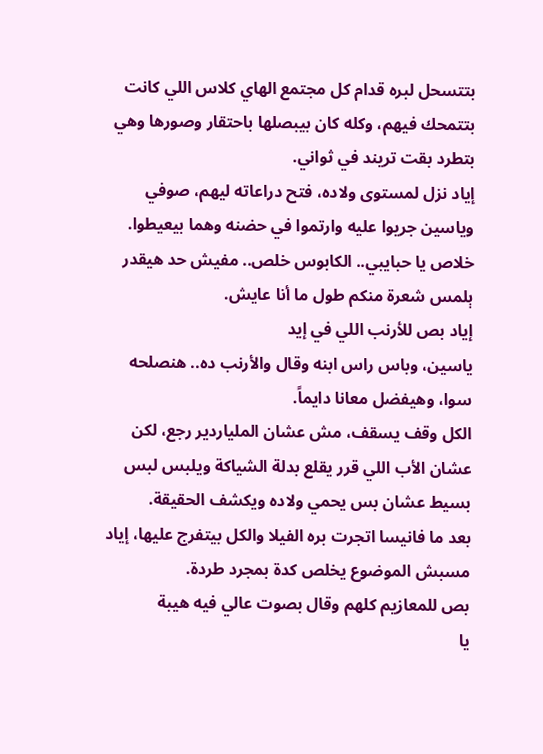بتتسحل لبره قدام كل مجتمع الهاي كلاس اللي كانت بتتمحك فيهم، وكله كان بيبصلها باحتقار وصورها وهي بتطرد بقت تريند في ثواني.
إياد نزل لمستوى ولاده، فتح دراعاته ليهم، صوفي وياسين جريوا عليه وارتموا في حضنه وهما بيعيطوا.
خلاص يا حبايبي.. الکابوس خلص.. مفيش حد هيقدر ېلمس شعرة منكم طول ما أنا عايش.
إياد بص للأرنب اللي في إيد
ياسين، وباس راس ابنه وقال والأرنب ده.. هنصلحه سوا، وهيفضل معانا دايماً.
الكل وقف يسقف، مش عشان الملياردير رجع، لكن عشان الأب اللي قرر يقلع بدلة الشياكة ويلبس لبس بسيط عشان بس يحمي ولاده ويكشف الحقيقة.
بعد ما فانيسا اتجرت بره الفيلا والكل بيتفرج عليها، إياد مسبش الموضوع يخلص كدة بمجرد طردة.
بص للمعازيم كلهم وقال بصوت عالي فيه هيبة
يا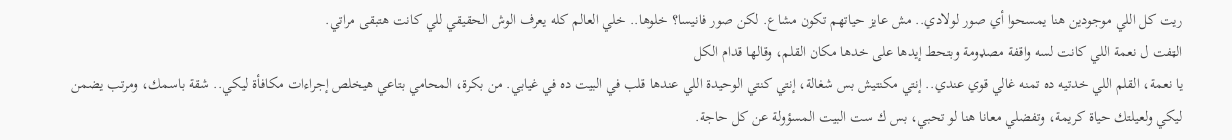ريت كل اللي موجودين هنا يمسحوا أي صور لولادي.. مش عايز حياتهم تكون مشاع. لكن صور فانيسا؟ خلوها.. خلي العالم كله يعرف الوش الحقيقي للي كانت هتبقى مراتي.
الټفت ل نعمة اللي كانت لسه واقفة مصډومة وبتحط إيدها على خدها مكان القلم، وقالها قدام الكل
يا نعمة، القلم اللي خدتيه ده تمنه غالي قوي عندي.. إنتي مكنتيش بس شغالة، إنتي كنتي الوحيدة اللي عندها قلب في البيت ده في غيابي. من بكرة، المحامي بتاعي هيخلص إجراءات مكافأة ليكي.. شقة باسمك، ومرتب يضمن ليكي ولعيلتك حياة كريمة، وتفضلي معانا هنا لو تحبي، بس ك ست البيت المسؤولة عن كل حاجة.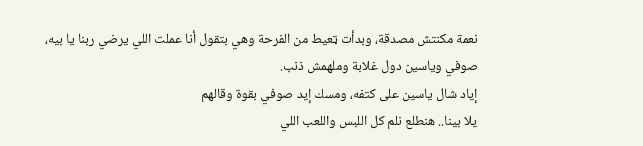نعمة مكنتش مصدقة، وبدأت ټعيط من الفرحة وهي بتقول أنا عملت اللي يرضي ربنا يا بيه، صوفي وياسين دول غلابة وملهمش ذنب.
إياد شال ياسين على كتفه، ومسك إيد صوفي بقوة وقالهم
يلا بينا.. هنطلع نلم كل اللبس واللعب اللي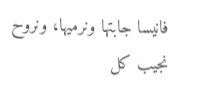فانيسا جابتها ونرميها، ونروح نجيب كل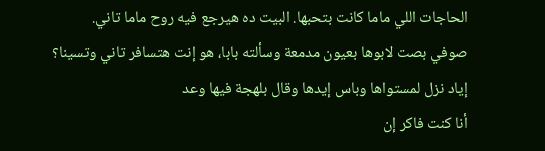الحاجات اللي ماما كانت بتحبها. البيت ده هيرجع فيه روح ماما تاني.
صوفي بصت لابوها بعيون مدمعة وسألته بابا، هو إنت هتسافر تاني وتسينا؟
إياد نزل لمستواها وباس إيدها وقال بلهجة فيها وعد
أنا كنت فاكر إن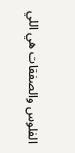الفلوس والصفقات هي اللي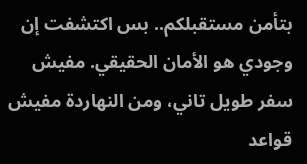بتأمن مستقبلكم.. بس اكتشفت إن وجودي هو الأمان الحقيقي. مفيش سفر طويل تاني، ومن النهاردة مفيش قواعد